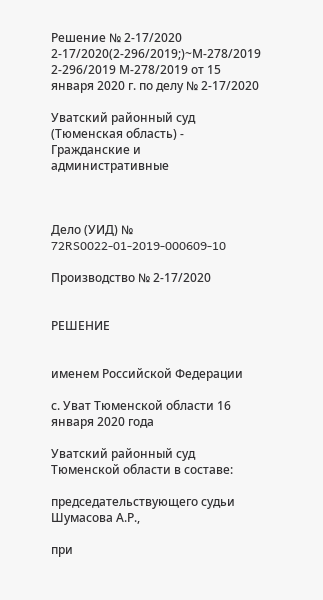Решение № 2-17/2020 2-17/2020(2-296/2019;)~М-278/2019 2-296/2019 М-278/2019 от 15 января 2020 г. по делу № 2-17/2020

Уватский районный суд (Тюменская область) - Гражданские и административные



Дело (УИД) № 72RS0022-01-2019-000609-10

Производство № 2-17/2020


РЕШЕНИЕ


именем Российской Федерации

с. Уват Тюменской области 16 января 2020 года

Уватский районный суд Тюменской области в составе:

председательствующего судьи Шумасова А.Р.,

при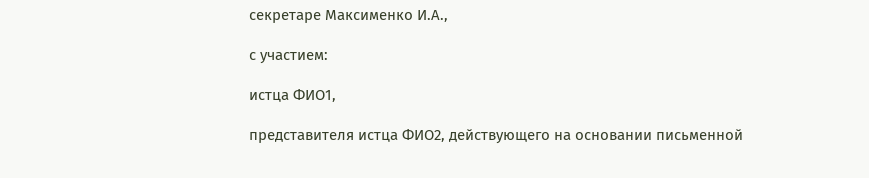секретаре Максименко И.А.,

с участием:

истца ФИО1,

представителя истца ФИО2, действующего на основании письменной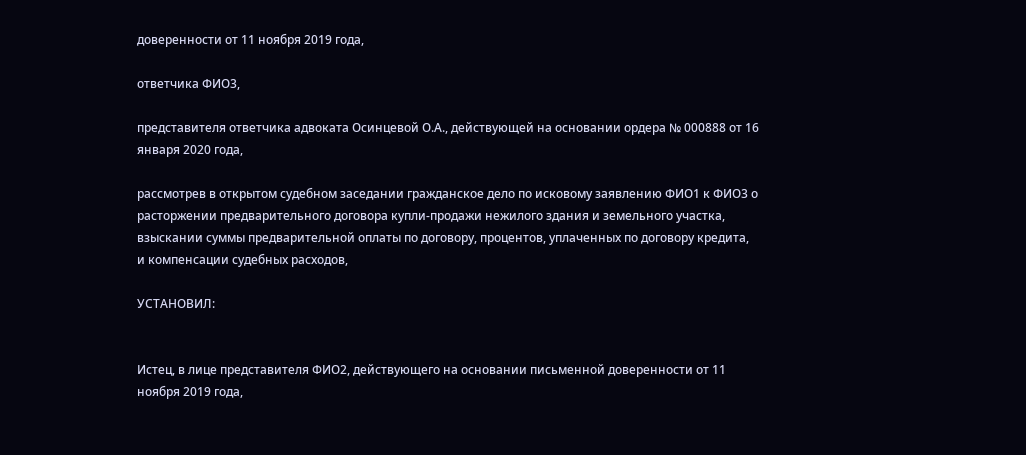доверенности от 11 ноября 2019 года,

ответчика ФИО3,

представителя ответчика адвоката Осинцевой О.А., действующей на основании ордера № 000888 от 16 января 2020 года,

рассмотрев в открытом судебном заседании гражданское дело по исковому заявлению ФИО1 к ФИО3 о расторжении предварительного договора купли-продажи нежилого здания и земельного участка, взыскании суммы предварительной оплаты по договору, процентов, уплаченных по договору кредита, и компенсации судебных расходов,

УСТАНОВИЛ:


Истец, в лице представителя ФИО2, действующего на основании письменной доверенности от 11 ноября 2019 года,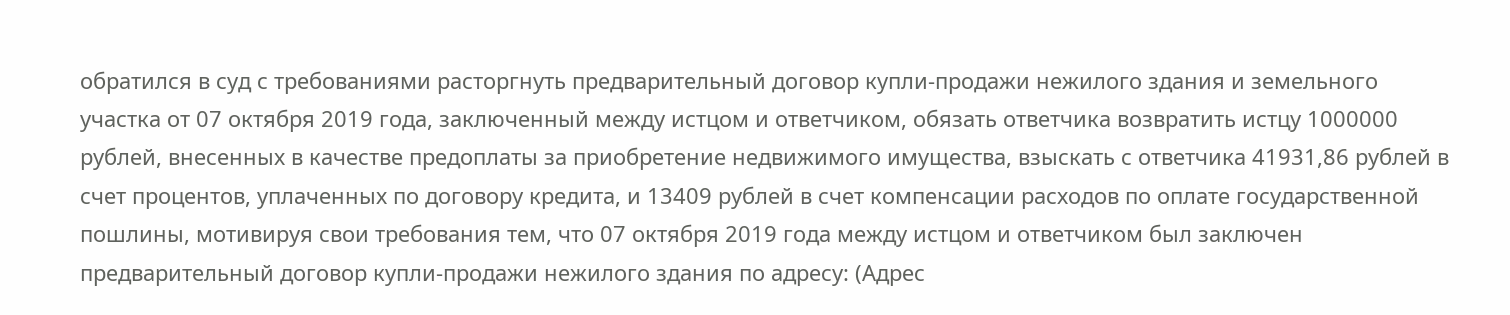обратился в суд с требованиями расторгнуть предварительный договор купли-продажи нежилого здания и земельного участка от 07 октября 2019 года, заключенный между истцом и ответчиком, обязать ответчика возвратить истцу 1000000 рублей, внесенных в качестве предоплаты за приобретение недвижимого имущества, взыскать с ответчика 41931,86 рублей в счет процентов, уплаченных по договору кредита, и 13409 рублей в счет компенсации расходов по оплате государственной пошлины, мотивируя свои требования тем, что 07 октября 2019 года между истцом и ответчиком был заключен предварительный договор купли-продажи нежилого здания по адресу: (Адрес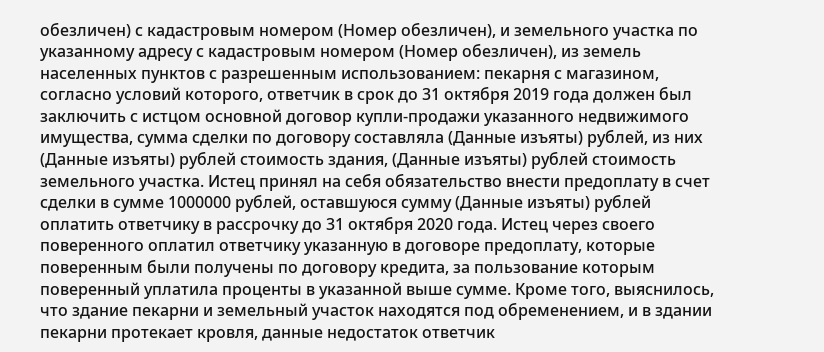обезличен) с кадастровым номером (Номер обезличен), и земельного участка по указанному адресу с кадастровым номером (Номер обезличен), из земель населенных пунктов с разрешенным использованием: пекарня с магазином, согласно условий которого, ответчик в срок до 31 октября 2019 года должен был заключить с истцом основной договор купли-продажи указанного недвижимого имущества, сумма сделки по договору составляла (Данные изъяты) рублей, из них (Данные изъяты) рублей стоимость здания, (Данные изъяты) рублей стоимость земельного участка. Истец принял на себя обязательство внести предоплату в счет сделки в сумме 1000000 рублей, оставшуюся сумму (Данные изъяты) рублей оплатить ответчику в рассрочку до 31 октября 2020 года. Истец через своего поверенного оплатил ответчику указанную в договоре предоплату, которые поверенным были получены по договору кредита, за пользование которым поверенный уплатила проценты в указанной выше сумме. Кроме того, выяснилось, что здание пекарни и земельный участок находятся под обременением, и в здании пекарни протекает кровля, данные недостаток ответчик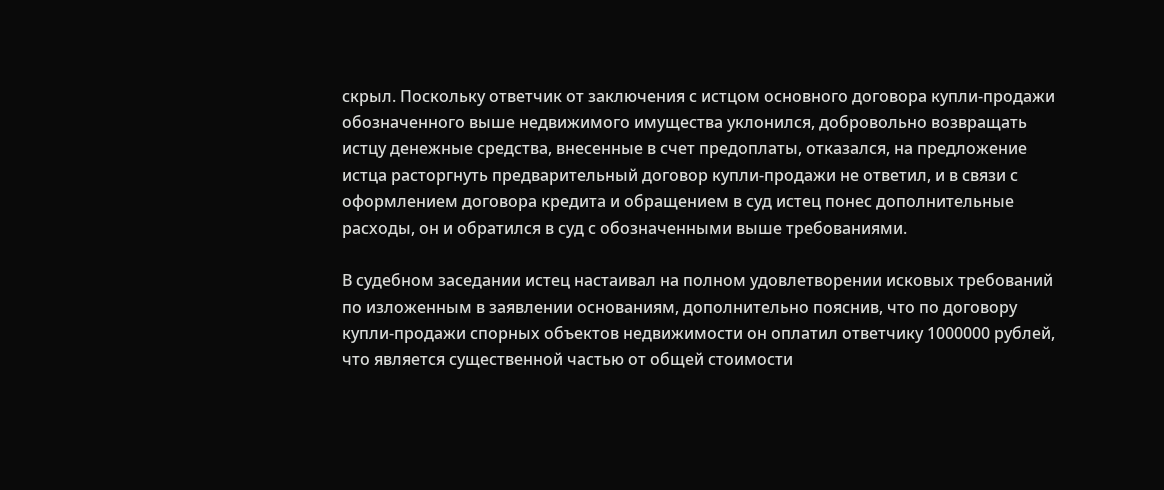скрыл. Поскольку ответчик от заключения с истцом основного договора купли-продажи обозначенного выше недвижимого имущества уклонился, добровольно возвращать истцу денежные средства, внесенные в счет предоплаты, отказался, на предложение истца расторгнуть предварительный договор купли-продажи не ответил, и в связи с оформлением договора кредита и обращением в суд истец понес дополнительные расходы, он и обратился в суд с обозначенными выше требованиями.

В судебном заседании истец настаивал на полном удовлетворении исковых требований по изложенным в заявлении основаниям, дополнительно пояснив, что по договору купли-продажи спорных объектов недвижимости он оплатил ответчику 1000000 рублей, что является существенной частью от общей стоимости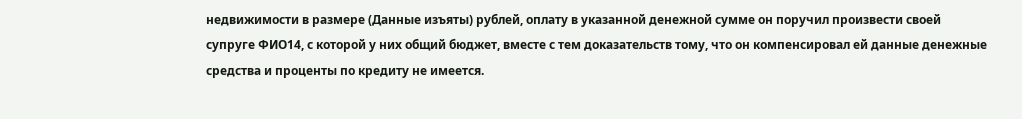недвижимости в размере (Данные изъяты) рублей, оплату в указанной денежной сумме он поручил произвести своей супруге ФИО14, с которой у них общий бюджет, вместе с тем доказательств тому, что он компенсировал ей данные денежные средства и проценты по кредиту не имеется.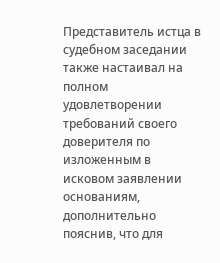Представитель истца в судебном заседании также настаивал на полном удовлетворении требований своего доверителя по изложенным в исковом заявлении основаниям, дополнительно пояснив, что для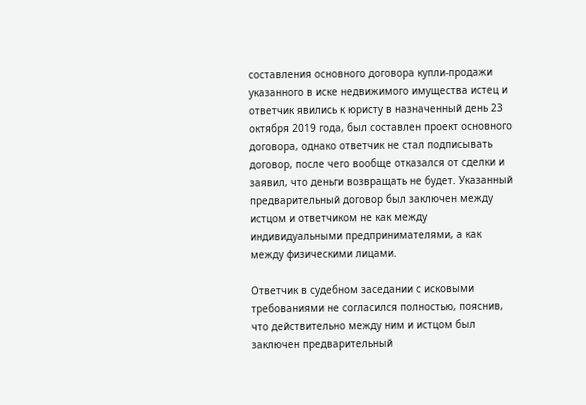составления основного договора купли-продажи указанного в иске недвижимого имущества истец и ответчик явились к юристу в назначенный день 23 октября 2019 года, был составлен проект основного договора, однако ответчик не стал подписывать договор, после чего вообще отказался от сделки и заявил, что деньги возвращать не будет. Указанный предварительный договор был заключен между истцом и ответчиком не как между индивидуальными предпринимателями, а как между физическими лицами.

Ответчик в судебном заседании с исковыми требованиями не согласился полностью, пояснив, что действительно между ним и истцом был заключен предварительный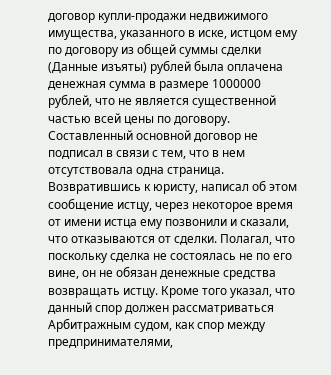договор купли-продажи недвижимого имущества, указанного в иске, истцом ему по договору из общей суммы сделки (Данные изъяты) рублей была оплачена денежная сумма в размере 1000000 рублей, что не является существенной частью всей цены по договору. Составленный основной договор не подписал в связи с тем, что в нем отсутствовала одна страница. Возвратившись к юристу, написал об этом сообщение истцу, через некоторое время от имени истца ему позвонили и сказали, что отказываются от сделки. Полагал, что поскольку сделка не состоялась не по его вине, он не обязан денежные средства возвращать истцу. Кроме того указал, что данный спор должен рассматриваться Арбитражным судом, как спор между предпринимателями,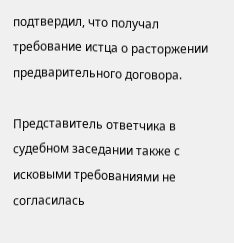подтвердил, что получал требование истца о расторжении предварительного договора.

Представитель ответчика в судебном заседании также с исковыми требованиями не согласилась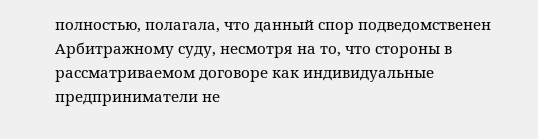полностью, полагала, что данный спор подведомственен Арбитражному суду, несмотря на то, что стороны в рассматриваемом договоре как индивидуальные предприниматели не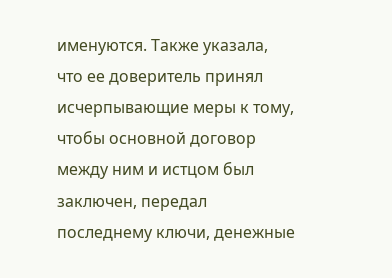именуются. Также указала, что ее доверитель принял исчерпывающие меры к тому, чтобы основной договор между ним и истцом был заключен, передал последнему ключи, денежные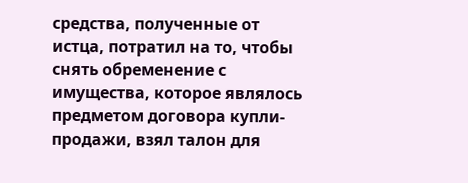средства, полученные от истца, потратил на то, чтобы снять обременение с имущества, которое являлось предметом договора купли-продажи, взял талон для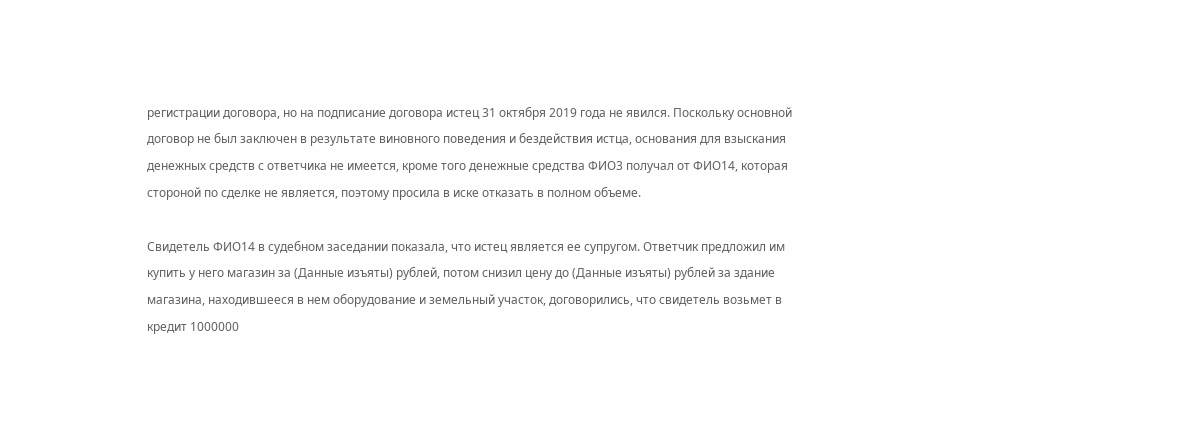регистрации договора, но на подписание договора истец 31 октября 2019 года не явился. Поскольку основной договор не был заключен в результате виновного поведения и бездействия истца, основания для взыскания денежных средств с ответчика не имеется, кроме того денежные средства ФИО3 получал от ФИО14, которая стороной по сделке не является, поэтому просила в иске отказать в полном объеме.

Свидетель ФИО14 в судебном заседании показала, что истец является ее супругом. Ответчик предложил им купить у него магазин за (Данные изъяты) рублей, потом снизил цену до (Данные изъяты) рублей за здание магазина, находившееся в нем оборудование и земельный участок, договорились, что свидетель возьмет в кредит 1000000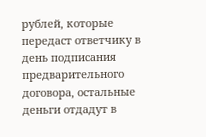рублей, которые передаст ответчику в день подписания предварительного договора, остальные деньги отдадут в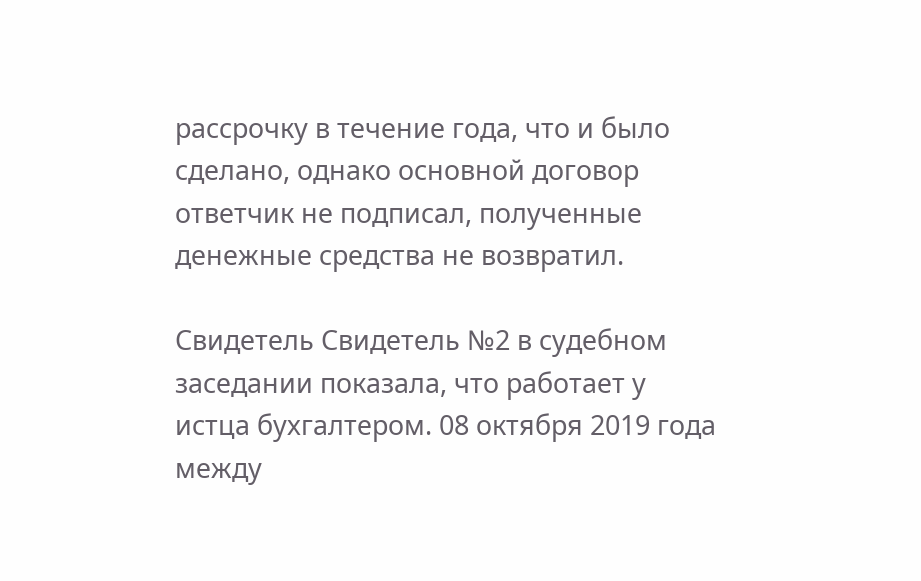рассрочку в течение года, что и было сделано, однако основной договор ответчик не подписал, полученные денежные средства не возвратил.

Свидетель Свидетель №2 в судебном заседании показала, что работает у истца бухгалтером. 08 октября 2019 года между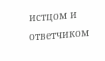истцом и ответчиком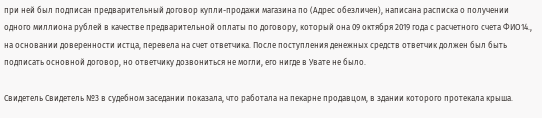при ней был подписан предварительный договор купли-продажи магазина по (Адрес обезличен), написана расписка о получении одного миллиона рублей в качестве предварительной оплаты по договору, который она 09 октября 2019 года с расчетного счета ФИО14., на основании доверенности истца, перевела на счет ответчика. После поступления денежных средств ответчик должен был быть подписать основной договор, но ответчику дозвониться не могли, его нигде в Увате не было.

Свидетель Свидетель №3 в судебном заседании показала, что работала на пекарне продавцом, в здании которого протекала крыша.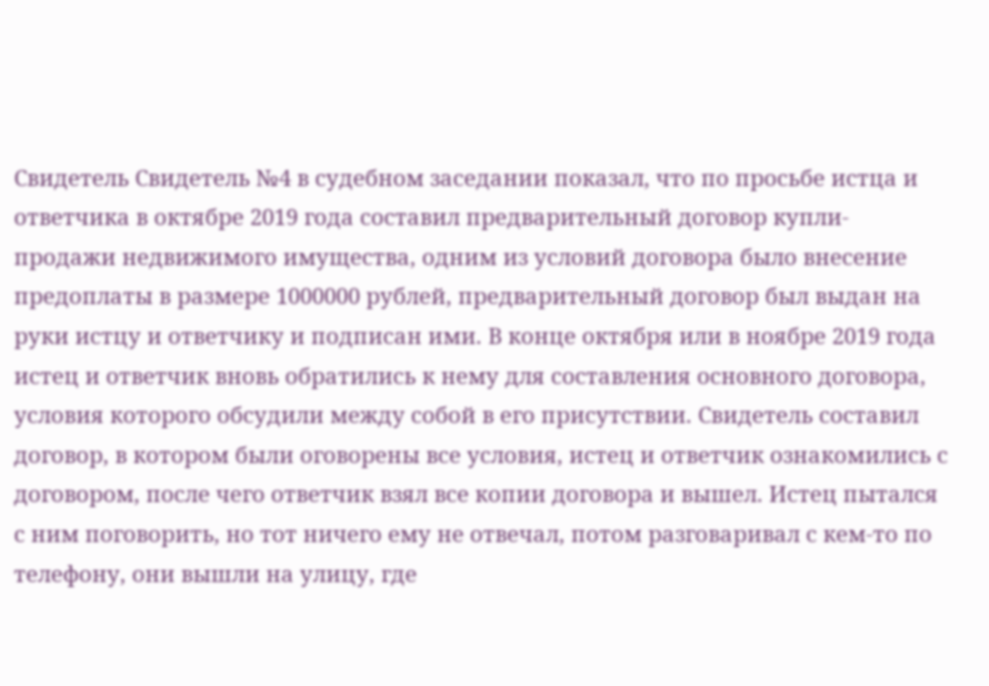Свидетель Свидетель №4 в судебном заседании показал, что по просьбе истца и ответчика в октябре 2019 года составил предварительный договор купли-продажи недвижимого имущества, одним из условий договора было внесение предоплаты в размере 1000000 рублей, предварительный договор был выдан на руки истцу и ответчику и подписан ими. В конце октября или в ноябре 2019 года истец и ответчик вновь обратились к нему для составления основного договора, условия которого обсудили между собой в его присутствии. Свидетель составил договор, в котором были оговорены все условия, истец и ответчик ознакомились с договором, после чего ответчик взял все копии договора и вышел. Истец пытался с ним поговорить, но тот ничего ему не отвечал, потом разговаривал с кем-то по телефону, они вышли на улицу, где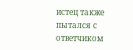истец также пытался с ответчиком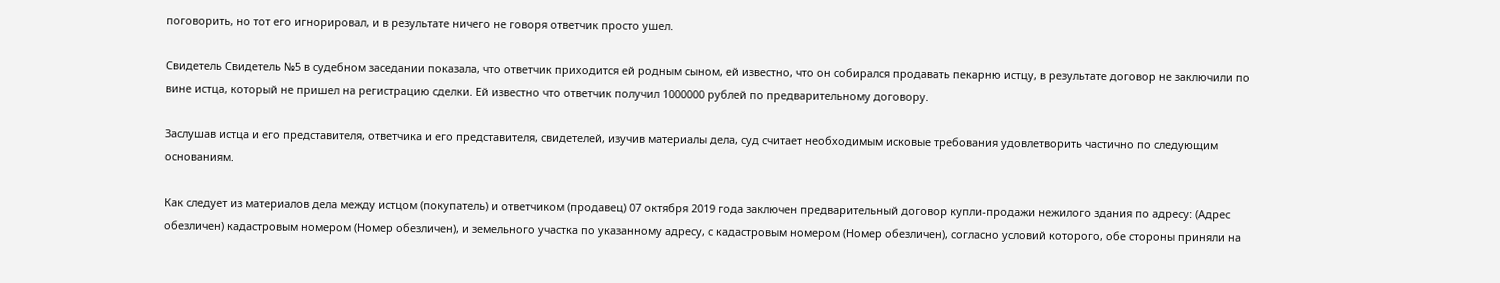поговорить, но тот его игнорировал, и в результате ничего не говоря ответчик просто ушел.

Свидетель Свидетель №5 в судебном заседании показала, что ответчик приходится ей родным сыном, ей известно, что он собирался продавать пекарню истцу, в результате договор не заключили по вине истца, который не пришел на регистрацию сделки. Ей известно что ответчик получил 1000000 рублей по предварительному договору.

Заслушав истца и его представителя, ответчика и его представителя, свидетелей, изучив материалы дела, суд считает необходимым исковые требования удовлетворить частично по следующим основаниям.

Как следует из материалов дела между истцом (покупатель) и ответчиком (продавец) 07 октября 2019 года заключен предварительный договор купли-продажи нежилого здания по адресу: (Адрес обезличен) кадастровым номером (Номер обезличен), и земельного участка по указанному адресу, с кадастровым номером (Номер обезличен), согласно условий которого, обе стороны приняли на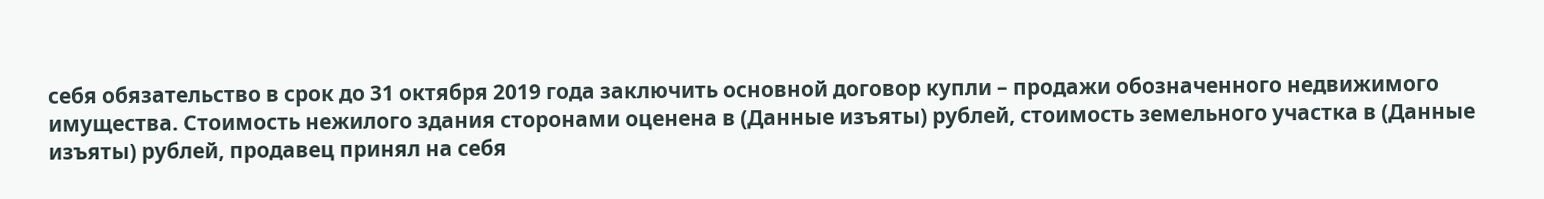себя обязательство в срок до 31 октября 2019 года заключить основной договор купли – продажи обозначенного недвижимого имущества. Стоимость нежилого здания сторонами оценена в (Данные изъяты) рублей, стоимость земельного участка в (Данные изъяты) рублей, продавец принял на себя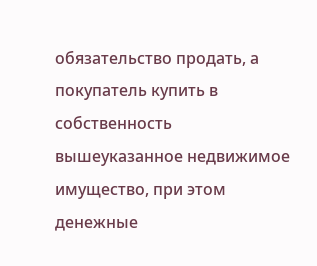обязательство продать, а покупатель купить в собственность вышеуказанное недвижимое имущество, при этом денежные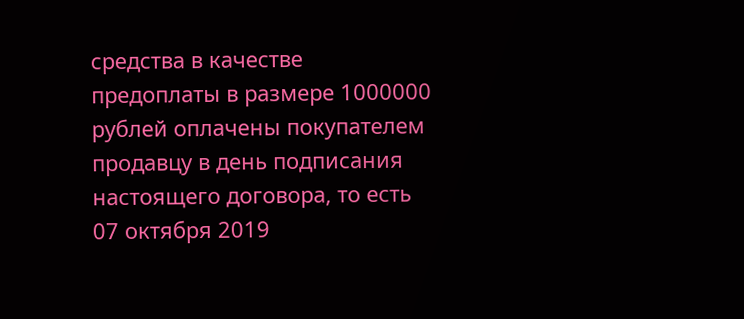средства в качестве предоплаты в размере 1000000 рублей оплачены покупателем продавцу в день подписания настоящего договора, то есть 07 октября 2019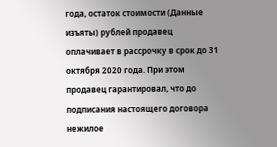года, остаток стоимости (Данные изъяты) рублей продавец оплачивает в рассрочку в срок до 31 октября 2020 года. При этом продавец гарантировал, что до подписания настоящего договора нежилое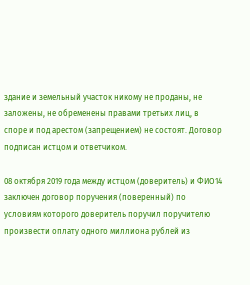здание и земельный участок никому не проданы, не заложены, не обременены правами третьих лиц, в споре и под арестом (запрещением) не состоят. Договор подписан истцом и ответчиком.

08 октября 2019 года между истцом (доверитель) и ФИО14 заключен договор поручения (поверенный) по условиям которого доверитель поручил поручителю произвести оплату одного миллиона рублей из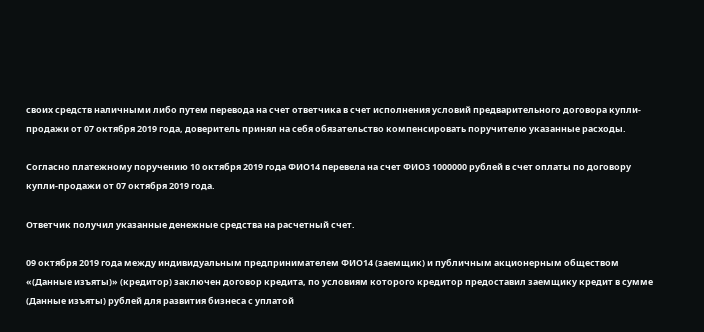своих средств наличными либо путем перевода на счет ответчика в счет исполнения условий предварительного договора купли-продажи от 07 октября 2019 года, доверитель принял на себя обязательство компенсировать поручителю указанные расходы.

Согласно платежному поручению 10 октября 2019 года ФИО14 перевела на счет ФИО3 1000000 рублей в счет оплаты по договору купли-продажи от 07 октября 2019 года.

Ответчик получил указанные денежные средства на расчетный счет.

09 октября 2019 года между индивидуальным предпринимателем ФИО14 (заемщик) и публичным акционерным обществом «(Данные изъяты)» (кредитор) заключен договор кредита, по условиям которого кредитор предоставил заемщику кредит в сумме (Данные изъяты) рублей для развития бизнеса с уплатой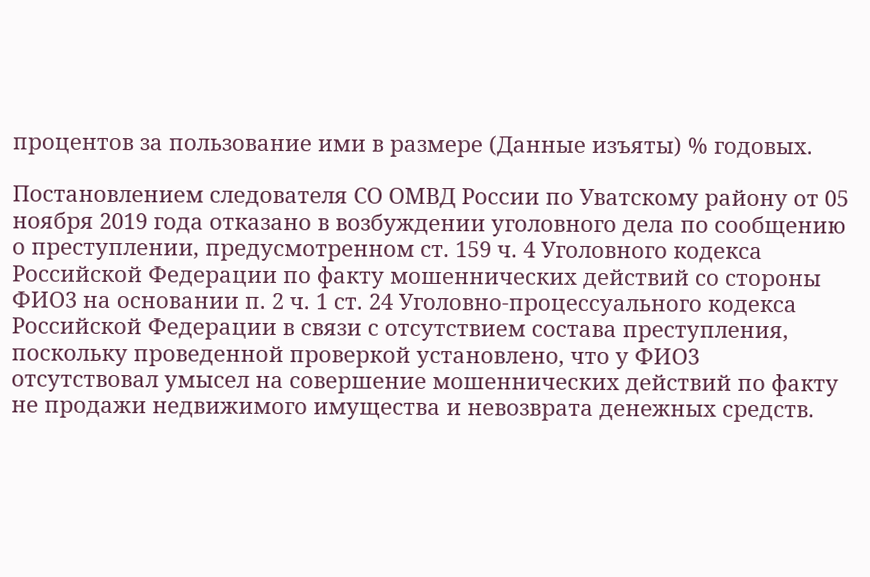процентов за пользование ими в размере (Данные изъяты) % годовых.

Постановлением следователя СО ОМВД России по Уватскому району от 05 ноября 2019 года отказано в возбуждении уголовного дела по сообщению о преступлении, предусмотренном ст. 159 ч. 4 Уголовного кодекса Российской Федерации по факту мошеннических действий со стороны ФИО3 на основании п. 2 ч. 1 ст. 24 Уголовно-процессуального кодекса Российской Федерации в связи с отсутствием состава преступления, поскольку проведенной проверкой установлено, что у ФИО3 отсутствовал умысел на совершение мошеннических действий по факту не продажи недвижимого имущества и невозврата денежных средств.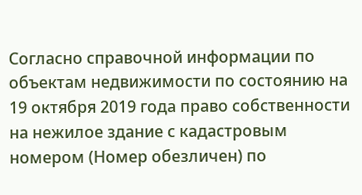Согласно справочной информации по объектам недвижимости по состоянию на 19 октября 2019 года право собственности на нежилое здание с кадастровым номером (Номер обезличен) по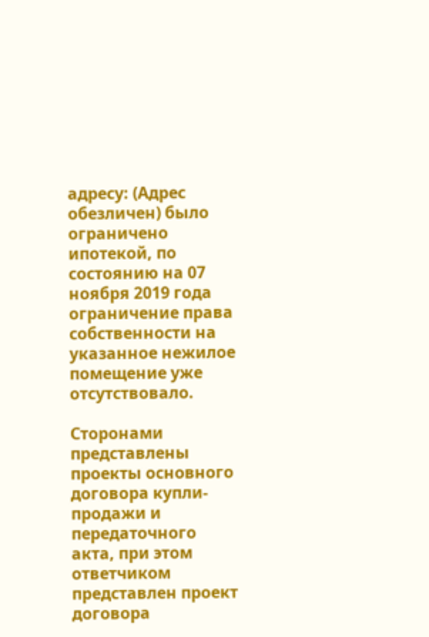адресу: (Адрес обезличен) было ограничено ипотекой, по состоянию на 07 ноября 2019 года ограничение права собственности на указанное нежилое помещение уже отсутствовало.

Сторонами представлены проекты основного договора купли-продажи и передаточного акта, при этом ответчиком представлен проект договора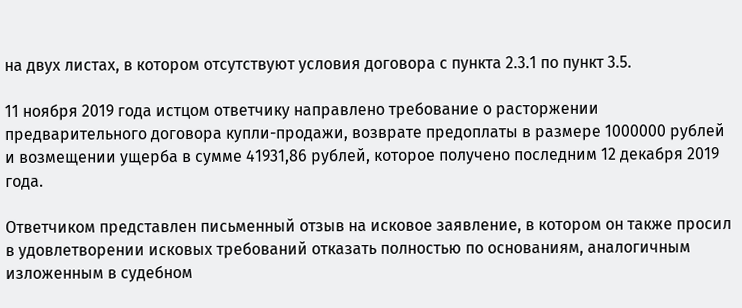на двух листах, в котором отсутствуют условия договора с пункта 2.3.1 по пункт 3.5.

11 ноября 2019 года истцом ответчику направлено требование о расторжении предварительного договора купли-продажи, возврате предоплаты в размере 1000000 рублей и возмещении ущерба в сумме 41931,86 рублей, которое получено последним 12 декабря 2019 года.

Ответчиком представлен письменный отзыв на исковое заявление, в котором он также просил в удовлетворении исковых требований отказать полностью по основаниям, аналогичным изложенным в судебном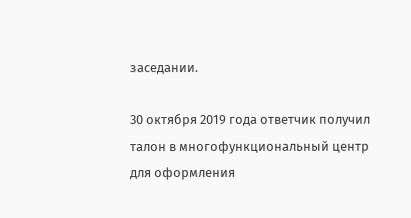заседании.

30 октября 2019 года ответчик получил талон в многофункциональный центр для оформления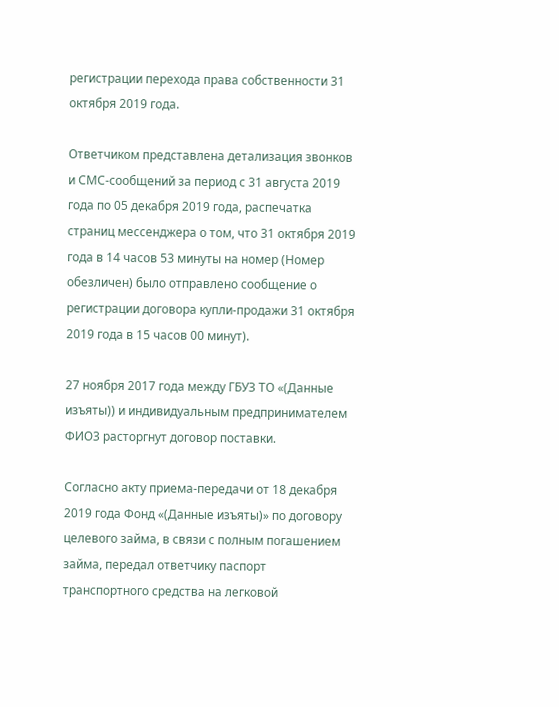регистрации перехода права собственности 31 октября 2019 года.

Ответчиком представлена детализация звонков и СМС-сообщений за период с 31 августа 2019 года по 05 декабря 2019 года, распечатка страниц мессенджера о том, что 31 октября 2019 года в 14 часов 53 минуты на номер (Номер обезличен) было отправлено сообщение о регистрации договора купли-продажи 31 октября 2019 года в 15 часов 00 минут).

27 ноября 2017 года между ГБУЗ ТО «(Данные изъяты)) и индивидуальным предпринимателем ФИО3 расторгнут договор поставки.

Согласно акту приема-передачи от 18 декабря 2019 года Фонд «(Данные изъяты)» по договору целевого займа, в связи с полным погашением займа, передал ответчику паспорт транспортного средства на легковой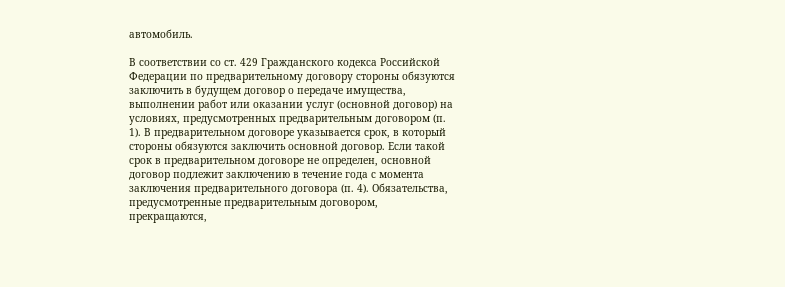автомобиль.

В соответствии со ст. 429 Гражданского кодекса Российской Федерации по предварительному договору стороны обязуются заключить в будущем договор о передаче имущества, выполнении работ или оказании услуг (основной договор) на условиях, предусмотренных предварительным договором (п. 1). В предварительном договоре указывается срок, в который стороны обязуются заключить основной договор. Если такой срок в предварительном договоре не определен, основной договор подлежит заключению в течение года с момента заключения предварительного договора (п. 4). Обязательства, предусмотренные предварительным договором, прекращаются,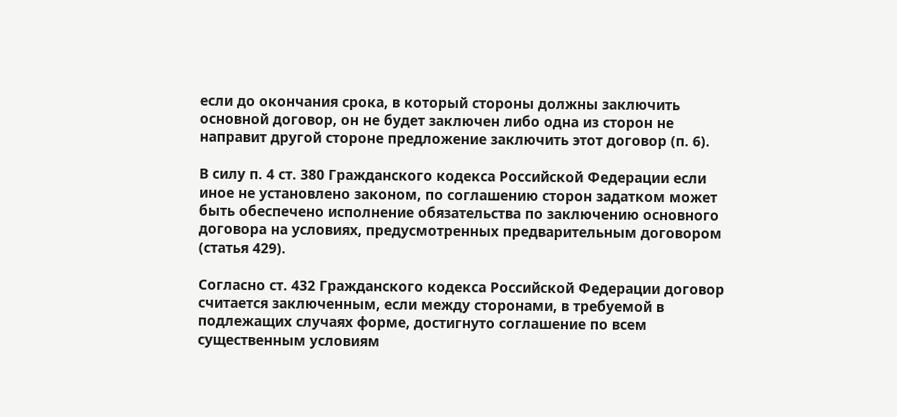если до окончания срока, в который стороны должны заключить основной договор, он не будет заключен либо одна из сторон не направит другой стороне предложение заключить этот договор (п. 6).

В силу п. 4 ст. 380 Гражданского кодекса Российской Федерации если иное не установлено законом, по соглашению сторон задатком может быть обеспечено исполнение обязательства по заключению основного договора на условиях, предусмотренных предварительным договором (статья 429).

Согласно ст. 432 Гражданского кодекса Российской Федерации договор считается заключенным, если между сторонами, в требуемой в подлежащих случаях форме, достигнуто соглашение по всем существенным условиям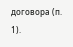договора (п. 1).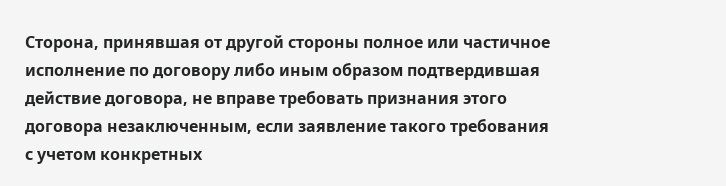Сторона, принявшая от другой стороны полное или частичное исполнение по договору либо иным образом подтвердившая действие договора, не вправе требовать признания этого договора незаключенным, если заявление такого требования с учетом конкретных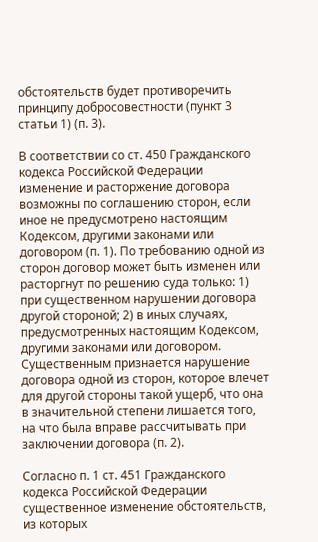обстоятельств будет противоречить принципу добросовестности (пункт 3 статьи 1) (п. 3).

В соответствии со ст. 450 Гражданского кодекса Российской Федерации изменение и расторжение договора возможны по соглашению сторон, если иное не предусмотрено настоящим Кодексом, другими законами или договором (п. 1). По требованию одной из сторон договор может быть изменен или расторгнут по решению суда только: 1) при существенном нарушении договора другой стороной; 2) в иных случаях, предусмотренных настоящим Кодексом, другими законами или договором. Существенным признается нарушение договора одной из сторон, которое влечет для другой стороны такой ущерб, что она в значительной степени лишается того, на что была вправе рассчитывать при заключении договора (п. 2).

Согласно п. 1 ст. 451 Гражданского кодекса Российской Федерации существенное изменение обстоятельств, из которых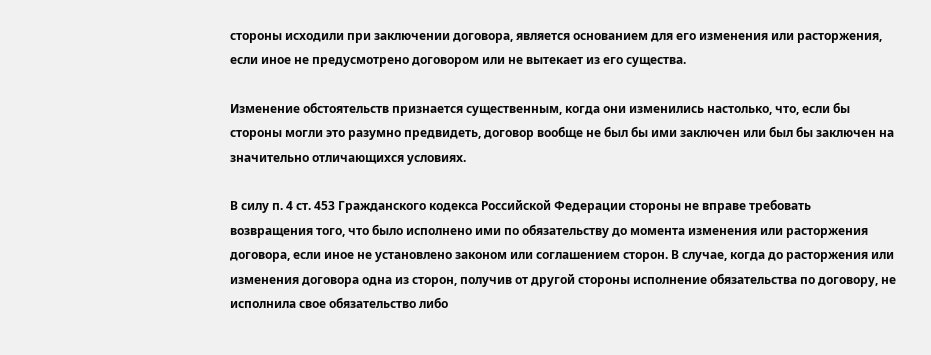стороны исходили при заключении договора, является основанием для его изменения или расторжения, если иное не предусмотрено договором или не вытекает из его существа.

Изменение обстоятельств признается существенным, когда они изменились настолько, что, если бы стороны могли это разумно предвидеть, договор вообще не был бы ими заключен или был бы заключен на значительно отличающихся условиях.

В силу п. 4 ст. 453 Гражданского кодекса Российской Федерации стороны не вправе требовать возвращения того, что было исполнено ими по обязательству до момента изменения или расторжения договора, если иное не установлено законом или соглашением сторон. В случае, когда до расторжения или изменения договора одна из сторон, получив от другой стороны исполнение обязательства по договору, не исполнила свое обязательство либо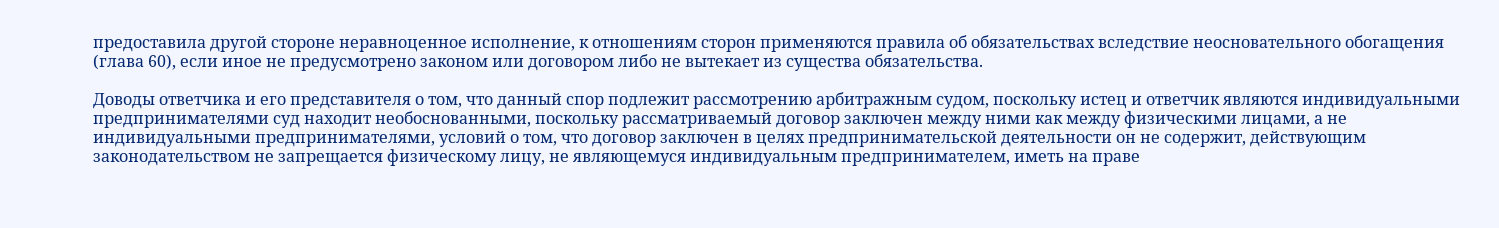предоставила другой стороне неравноценное исполнение, к отношениям сторон применяются правила об обязательствах вследствие неосновательного обогащения (глава 60), если иное не предусмотрено законом или договором либо не вытекает из существа обязательства.

Доводы ответчика и его представителя о том, что данный спор подлежит рассмотрению арбитражным судом, поскольку истец и ответчик являются индивидуальными предпринимателями суд находит необоснованными, поскольку рассматриваемый договор заключен между ними как между физическими лицами, а не индивидуальными предпринимателями, условий о том, что договор заключен в целях предпринимательской деятельности он не содержит, действующим законодательством не запрещается физическому лицу, не являющемуся индивидуальным предпринимателем, иметь на праве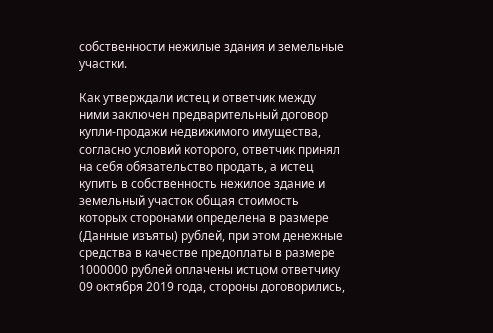собственности нежилые здания и земельные участки.

Как утверждали истец и ответчик между ними заключен предварительный договор купли-продажи недвижимого имущества, согласно условий которого, ответчик принял на себя обязательство продать, а истец купить в собственность нежилое здание и земельный участок общая стоимость которых сторонами определена в размере (Данные изъяты) рублей, при этом денежные средства в качестве предоплаты в размере 1000000 рублей оплачены истцом ответчику 09 октября 2019 года, стороны договорились,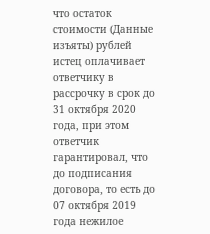что остаток стоимости (Данные изъяты) рублей истец оплачивает ответчику в рассрочку в срок до 31 октября 2020 года, при этом ответчик гарантировал, что до подписания договора, то есть до 07 октября 2019 года нежилое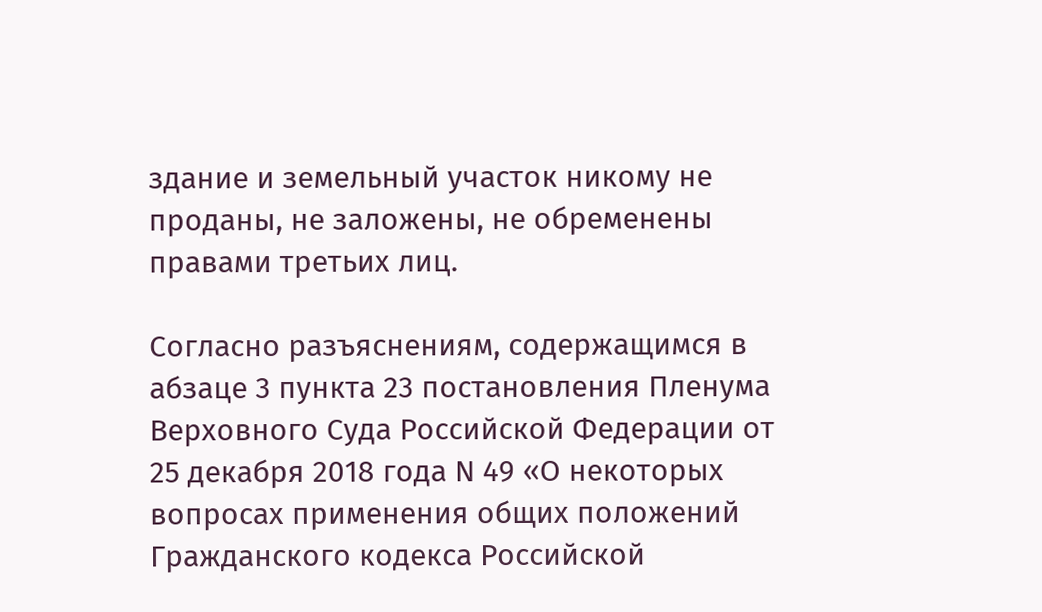здание и земельный участок никому не проданы, не заложены, не обременены правами третьих лиц.

Согласно разъяснениям, содержащимся в абзаце 3 пункта 23 постановления Пленума Верховного Суда Российской Федерации от 25 декабря 2018 года N 49 «О некоторых вопросах применения общих положений Гражданского кодекса Российской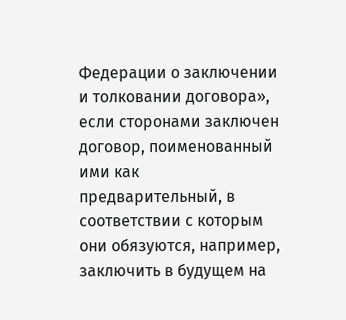Федерации о заключении и толковании договора», если сторонами заключен договор, поименованный ими как предварительный, в соответствии с которым они обязуются, например, заключить в будущем на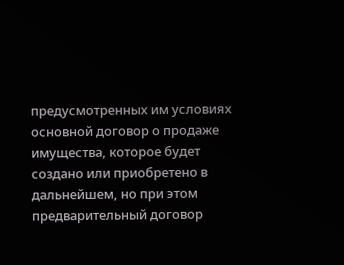предусмотренных им условиях основной договор о продаже имущества, которое будет создано или приобретено в дальнейшем, но при этом предварительный договор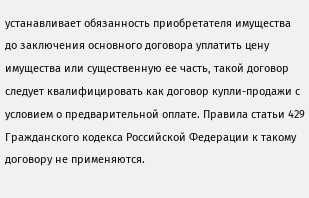устанавливает обязанность приобретателя имущества до заключения основного договора уплатить цену имущества или существенную ее часть, такой договор следует квалифицировать как договор купли-продажи с условием о предварительной оплате. Правила статьи 429 Гражданского кодекса Российской Федерации к такому договору не применяются.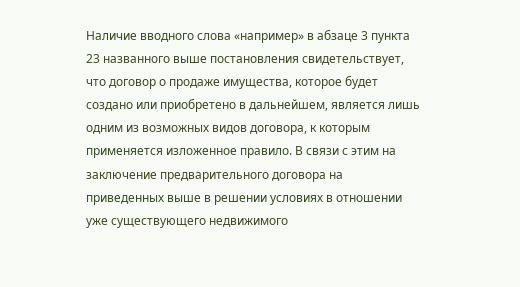Наличие вводного слова «например» в абзаце 3 пункта 23 названного выше постановления свидетельствует, что договор о продаже имущества, которое будет создано или приобретено в дальнейшем, является лишь одним из возможных видов договора, к которым применяется изложенное правило. В связи с этим на заключение предварительного договора на приведенных выше в решении условиях в отношении уже существующего недвижимого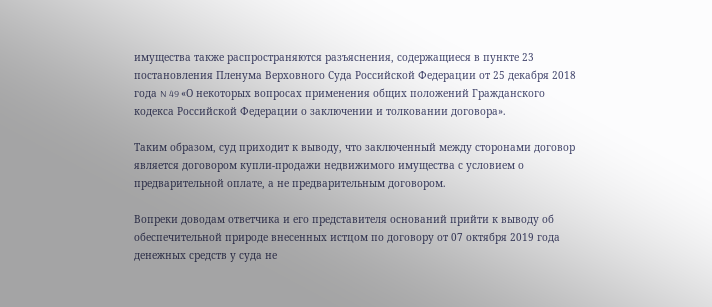имущества также распространяются разъяснения, содержащиеся в пункте 23 постановления Пленума Верховного Суда Российской Федерации от 25 декабря 2018 года N 49 «О некоторых вопросах применения общих положений Гражданского кодекса Российской Федерации о заключении и толковании договора».

Таким образом, суд приходит к выводу, что заключенный между сторонами договор является договором купли-продажи недвижимого имущества с условием о предварительной оплате, а не предварительным договором.

Вопреки доводам ответчика и его представителя оснований прийти к выводу об обеспечительной природе внесенных истцом по договору от 07 октября 2019 года денежных средств у суда не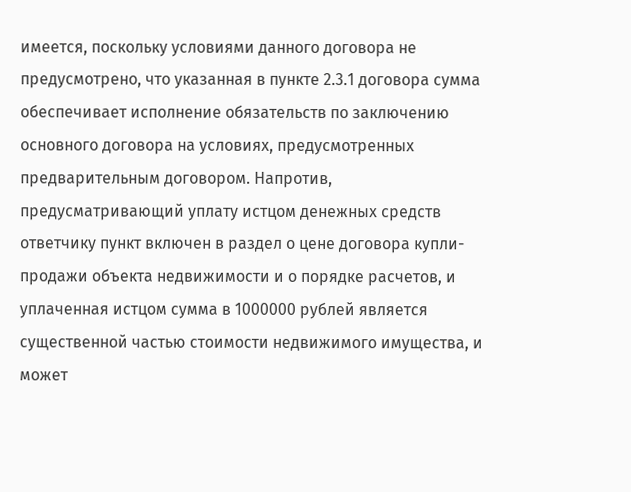имеется, поскольку условиями данного договора не предусмотрено, что указанная в пункте 2.3.1 договора сумма обеспечивает исполнение обязательств по заключению основного договора на условиях, предусмотренных предварительным договором. Напротив, предусматривающий уплату истцом денежных средств ответчику пункт включен в раздел о цене договора купли-продажи объекта недвижимости и о порядке расчетов, и уплаченная истцом сумма в 1000000 рублей является существенной частью стоимости недвижимого имущества, и может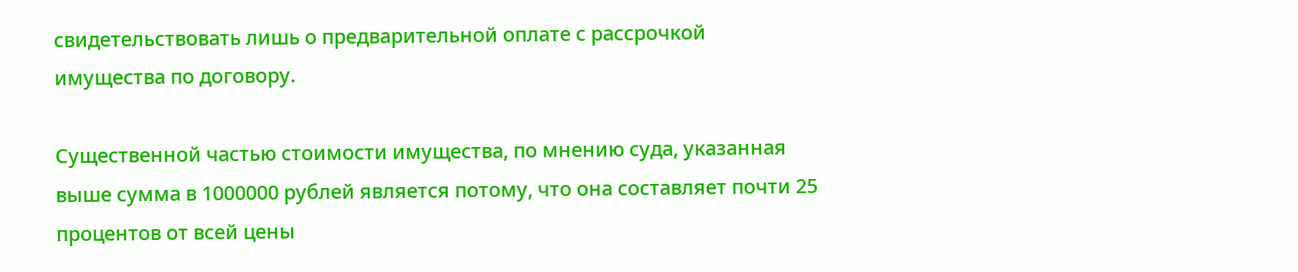свидетельствовать лишь о предварительной оплате с рассрочкой имущества по договору.

Существенной частью стоимости имущества, по мнению суда, указанная выше сумма в 1000000 рублей является потому, что она составляет почти 25 процентов от всей цены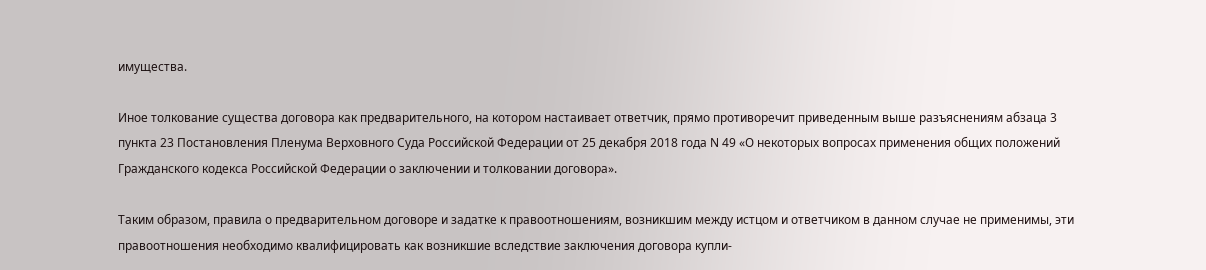имущества.

Иное толкование существа договора как предварительного, на котором настаивает ответчик, прямо противоречит приведенным выше разъяснениям абзаца 3 пункта 23 Постановления Пленума Верховного Суда Российской Федерации от 25 декабря 2018 года N 49 «О некоторых вопросах применения общих положений Гражданского кодекса Российской Федерации о заключении и толковании договора».

Таким образом, правила о предварительном договоре и задатке к правоотношениям, возникшим между истцом и ответчиком в данном случае не применимы, эти правоотношения необходимо квалифицировать как возникшие вследствие заключения договора купли-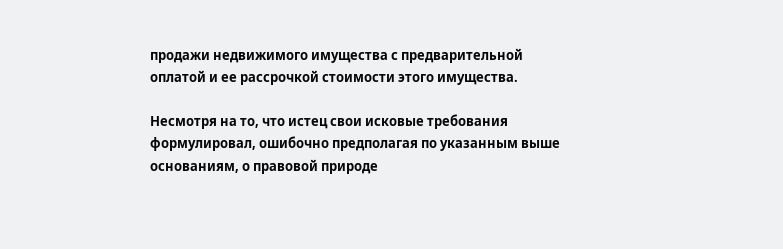продажи недвижимого имущества с предварительной оплатой и ее рассрочкой стоимости этого имущества.

Несмотря на то, что истец свои исковые требования формулировал, ошибочно предполагая по указанным выше основаниям, о правовой природе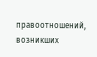правоотношений, возникших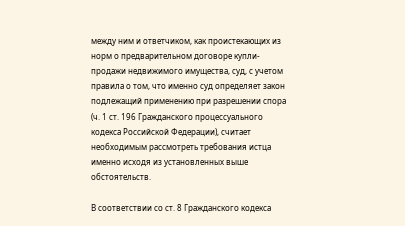между ним и ответчиком, как проистекающих из норм о предварительном договоре купли-продажи недвижимого имущества, суд, с учетом правила о том, что именно суд определяет закон подлежащий применению при разрешении спора (ч. 1 ст. 196 Гражданского процессуального кодекса Российской Федерации), считает необходимым рассмотреть требования истца именно исходя из установленных выше обстоятельств.

В соответствии со ст. 8 Гражданского кодекса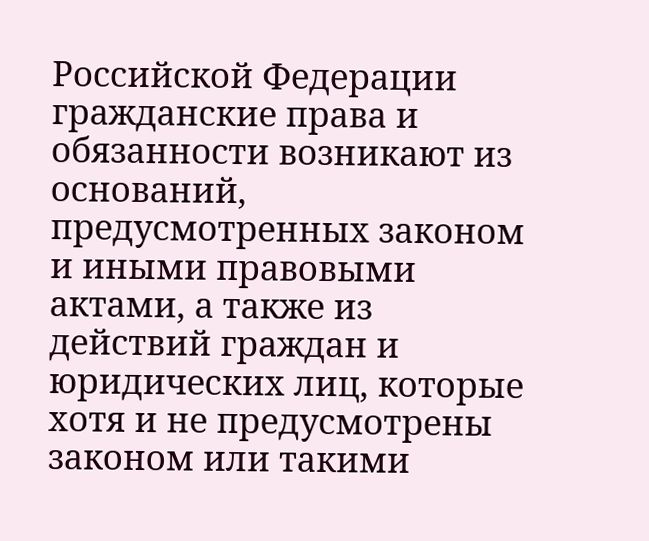Российской Федерации гражданские права и обязанности возникают из оснований, предусмотренных законом и иными правовыми актами, а также из действий граждан и юридических лиц, которые хотя и не предусмотрены законом или такими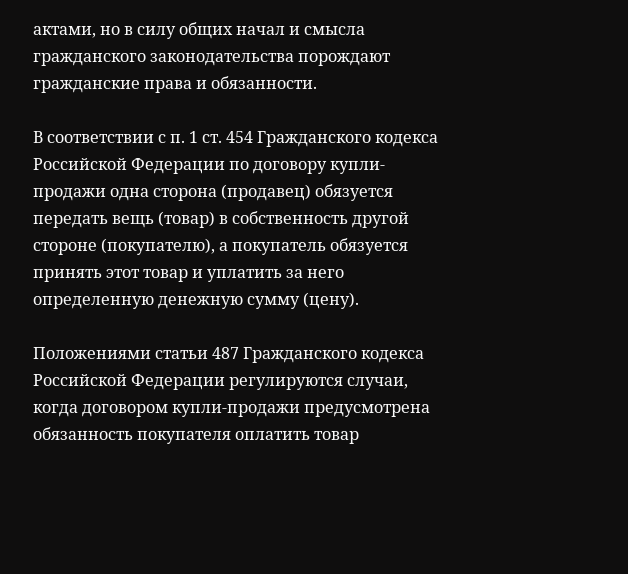актами, но в силу общих начал и смысла гражданского законодательства порождают гражданские права и обязанности.

В соответствии с п. 1 ст. 454 Гражданского кодекса Российской Федерации по договору купли-продажи одна сторона (продавец) обязуется передать вещь (товар) в собственность другой стороне (покупателю), а покупатель обязуется принять этот товар и уплатить за него определенную денежную сумму (цену).

Положениями статьи 487 Гражданского кодекса Российской Федерации регулируются случаи, когда договором купли-продажи предусмотрена обязанность покупателя оплатить товар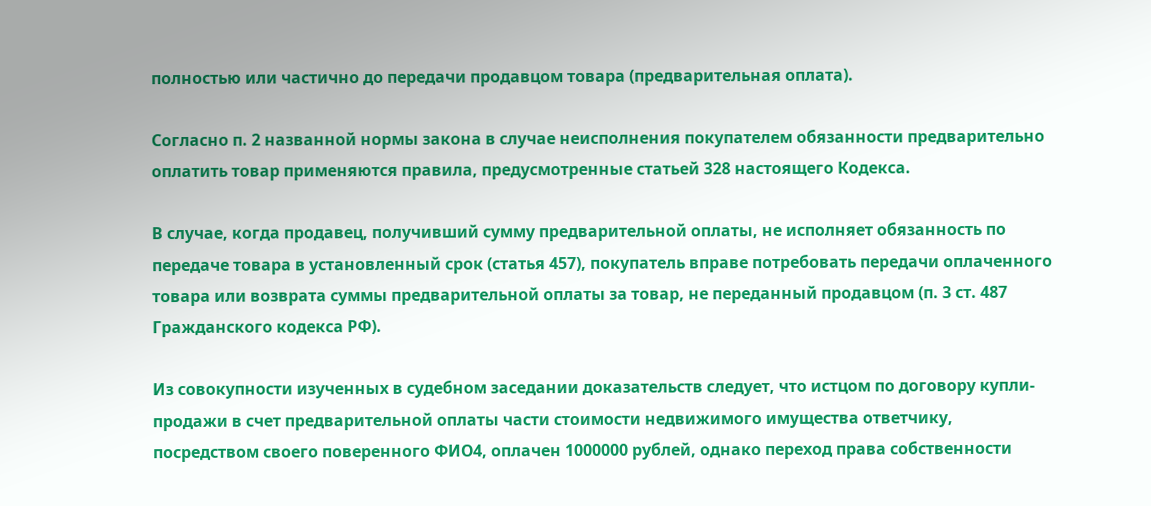полностью или частично до передачи продавцом товара (предварительная оплата).

Согласно п. 2 названной нормы закона в случае неисполнения покупателем обязанности предварительно оплатить товар применяются правила, предусмотренные статьей 328 настоящего Кодекса.

В случае, когда продавец, получивший сумму предварительной оплаты, не исполняет обязанность по передаче товара в установленный срок (статья 457), покупатель вправе потребовать передачи оплаченного товара или возврата суммы предварительной оплаты за товар, не переданный продавцом (п. 3 ст. 487 Гражданского кодекса РФ).

Из совокупности изученных в судебном заседании доказательств следует, что истцом по договору купли-продажи в счет предварительной оплаты части стоимости недвижимого имущества ответчику, посредством своего поверенного ФИО4, оплачен 1000000 рублей, однако переход права собственности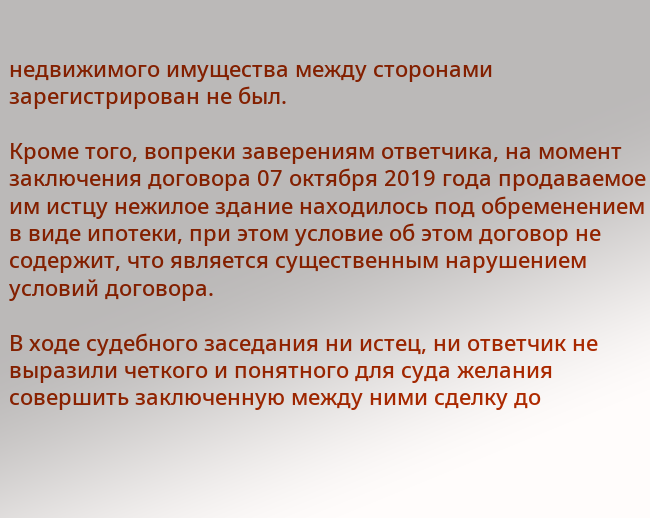недвижимого имущества между сторонами зарегистрирован не был.

Кроме того, вопреки заверениям ответчика, на момент заключения договора 07 октября 2019 года продаваемое им истцу нежилое здание находилось под обременением в виде ипотеки, при этом условие об этом договор не содержит, что является существенным нарушением условий договора.

В ходе судебного заседания ни истец, ни ответчик не выразили четкого и понятного для суда желания совершить заключенную между ними сделку до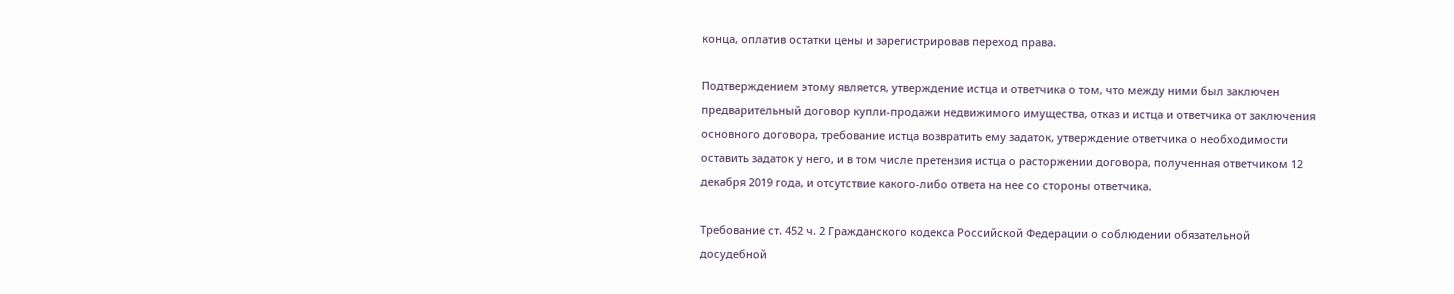конца, оплатив остатки цены и зарегистрировав переход права.

Подтверждением этому является, утверждение истца и ответчика о том, что между ними был заключен предварительный договор купли-продажи недвижимого имущества, отказ и истца и ответчика от заключения основного договора, требование истца возвратить ему задаток, утверждение ответчика о необходимости оставить задаток у него, и в том числе претензия истца о расторжении договора, полученная ответчиком 12 декабря 2019 года, и отсутствие какого-либо ответа на нее со стороны ответчика.

Требование ст. 452 ч. 2 Гражданского кодекса Российской Федерации о соблюдении обязательной досудебной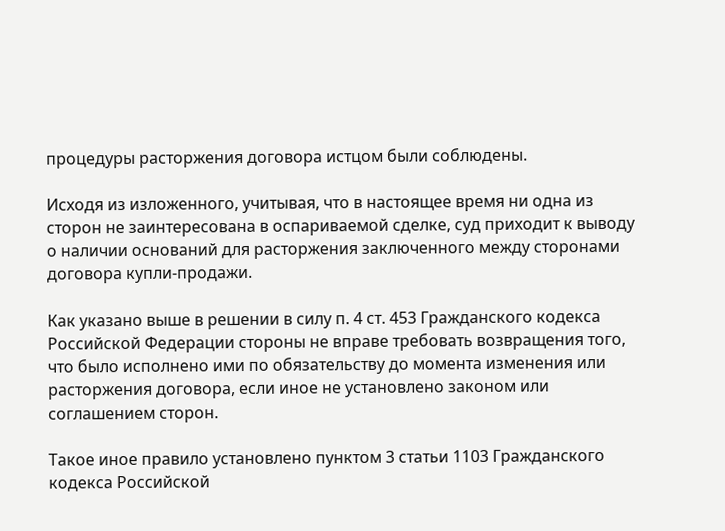процедуры расторжения договора истцом были соблюдены.

Исходя из изложенного, учитывая, что в настоящее время ни одна из сторон не заинтересована в оспариваемой сделке, суд приходит к выводу о наличии оснований для расторжения заключенного между сторонами договора купли-продажи.

Как указано выше в решении в силу п. 4 ст. 453 Гражданского кодекса Российской Федерации стороны не вправе требовать возвращения того, что было исполнено ими по обязательству до момента изменения или расторжения договора, если иное не установлено законом или соглашением сторон.

Такое иное правило установлено пунктом 3 статьи 1103 Гражданского кодекса Российской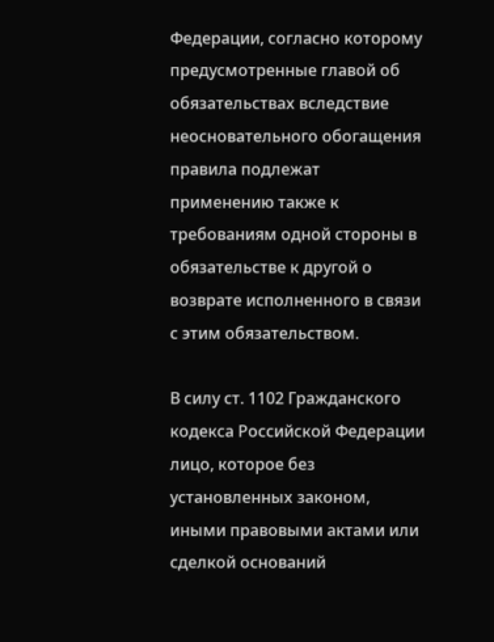Федерации, согласно которому предусмотренные главой об обязательствах вследствие неосновательного обогащения правила подлежат применению также к требованиям одной стороны в обязательстве к другой о возврате исполненного в связи с этим обязательством.

В силу ст. 1102 Гражданского кодекса Российской Федерации лицо, которое без установленных законом, иными правовыми актами или сделкой оснований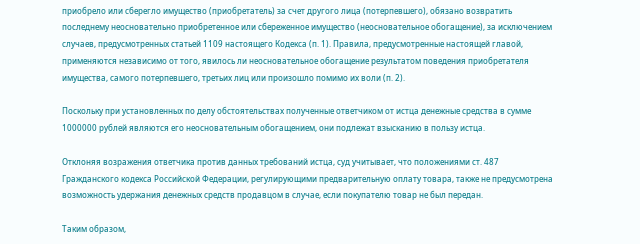приобрело или сберегло имущество (приобретатель) за счет другого лица (потерпевшего), обязано возвратить последнему неосновательно приобретенное или сбереженное имущество (неосновательное обогащение), за исключением случаев, предусмотренных статьей 1109 настоящего Кодекса (п. 1). Правила, предусмотренные настоящей главой, применяются независимо от того, явилось ли неосновательное обогащение результатом поведения приобретателя имущества, самого потерпевшего, третьих лиц или произошло помимо их воли (п. 2).

Поскольку при установленных по делу обстоятельствах полученные ответчиком от истца денежные средства в сумме 1000000 рублей являются его неосновательным обогащением, они подлежат взысканию в пользу истца.

Отклоняя возражения ответчика против данных требований истца, суд учитывает, что положениями ст. 487 Гражданского кодекса Российской Федерации, регулирующими предварительную оплату товара, также не предусмотрена возможность удержания денежных средств продавцом в случае, если покупателю товар не был передан.

Таким образом,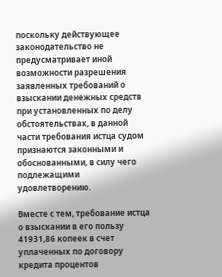поскольку действующее законодательство не предусматривает иной возможности разрешения заявленных требований о взыскании денежных средств при установленных по делу обстоятельствах, в данной части требования истца судом признаются законными и обоснованными, в силу чего подлежащими удовлетворению.

Вместе с тем, требование истца о взыскании в его пользу 41931,86 копеек в счет уплаченных по договору кредита процентов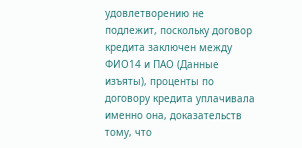удовлетворению не подлежит, поскольку договор кредита заключен между ФИО14 и ПАО (Данные изъяты), проценты по договору кредита уплачивала именно она, доказательств тому, что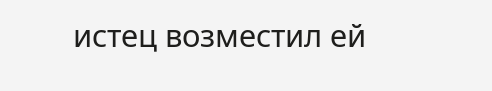истец возместил ей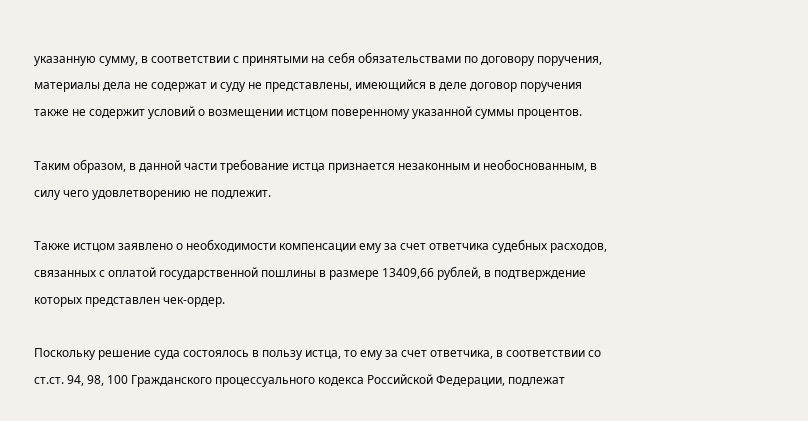указанную сумму, в соответствии с принятыми на себя обязательствами по договору поручения, материалы дела не содержат и суду не представлены, имеющийся в деле договор поручения также не содержит условий о возмещении истцом поверенному указанной суммы процентов.

Таким образом, в данной части требование истца признается незаконным и необоснованным, в силу чего удовлетворению не подлежит.

Также истцом заявлено о необходимости компенсации ему за счет ответчика судебных расходов, связанных с оплатой государственной пошлины в размере 13409,66 рублей, в подтверждение которых представлен чек-ордер.

Поскольку решение суда состоялось в пользу истца, то ему за счет ответчика, в соответствии со ст.ст. 94, 98, 100 Гражданского процессуального кодекса Российской Федерации, подлежат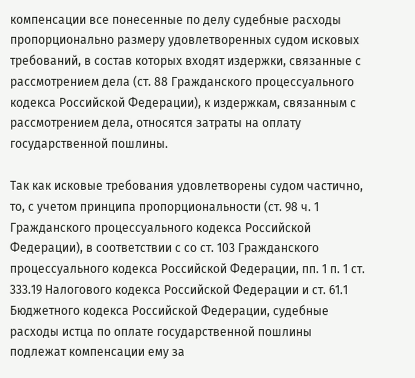компенсации все понесенные по делу судебные расходы пропорционально размеру удовлетворенных судом исковых требований, в состав которых входят издержки, связанные с рассмотрением дела (ст. 88 Гражданского процессуального кодекса Российской Федерации), к издержкам, связанным с рассмотрением дела, относятся затраты на оплату государственной пошлины.

Так как исковые требования удовлетворены судом частично, то, с учетом принципа пропорциональности (ст. 98 ч. 1 Гражданского процессуального кодекса Российской Федерации), в соответствии с со ст. 103 Гражданского процессуального кодекса Российской Федерации, пп. 1 п. 1 ст. 333.19 Налогового кодекса Российской Федерации и ст. 61.1 Бюджетного кодекса Российской Федерации, судебные расходы истца по оплате государственной пошлины подлежат компенсации ему за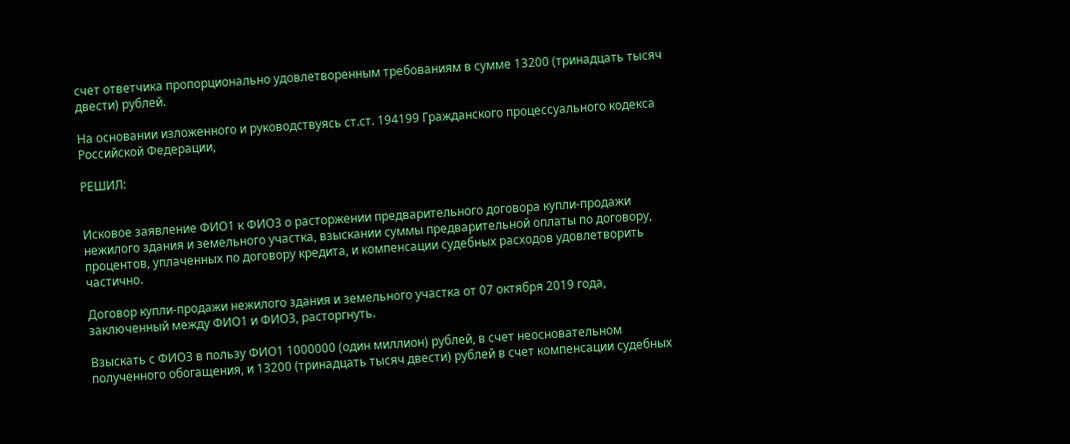счет ответчика пропорционально удовлетворенным требованиям в сумме 13200 (тринадцать тысяч двести) рублей.

На основании изложенного и руководствуясь ст.ст. 194199 Гражданского процессуального кодекса Российской Федерации,

РЕШИЛ:


Исковое заявление ФИО1 к ФИО3 о расторжении предварительного договора купли-продажи нежилого здания и земельного участка, взыскании суммы предварительной оплаты по договору, процентов, уплаченных по договору кредита, и компенсации судебных расходов удовлетворить частично.

Договор купли-продажи нежилого здания и земельного участка от 07 октября 2019 года, заключенный между ФИО1 и ФИО3, расторгнуть.

Взыскать с ФИО3 в пользу ФИО1 1000000 (один миллион) рублей, в счет неосновательном полученного обогащения, и 13200 (тринадцать тысяч двести) рублей в счет компенсации судебных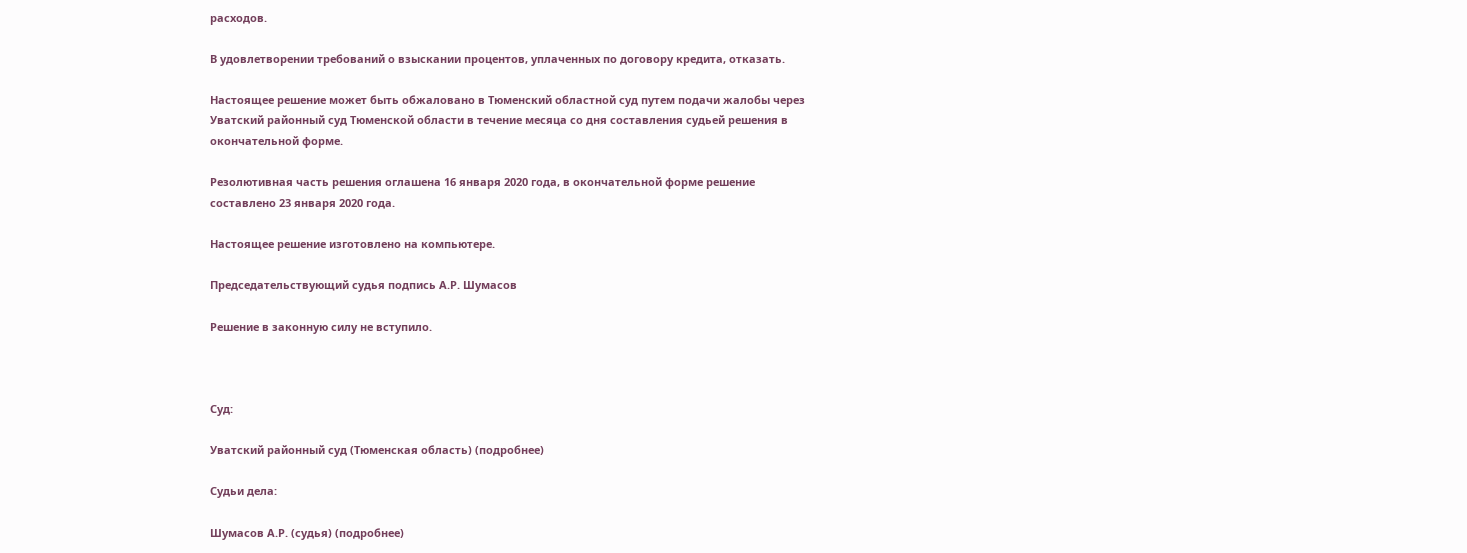расходов.

В удовлетворении требований о взыскании процентов, уплаченных по договору кредита, отказать.

Настоящее решение может быть обжаловано в Тюменский областной суд путем подачи жалобы через Уватский районный суд Тюменской области в течение месяца со дня составления судьей решения в окончательной форме.

Резолютивная часть решения оглашена 16 января 2020 года, в окончательной форме решение составлено 23 января 2020 года.

Настоящее решение изготовлено на компьютере.

Председательствующий судья подпись А.Р. Шумасов

Решение в законную силу не вступило.



Суд:

Уватский районный суд (Тюменская область) (подробнее)

Судьи дела:

Шумасов А.Р. (судья) (подробнее)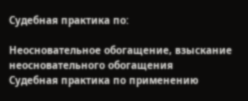Судебная практика по:

Неосновательное обогащение, взыскание неосновательного обогащения
Судебная практика по применению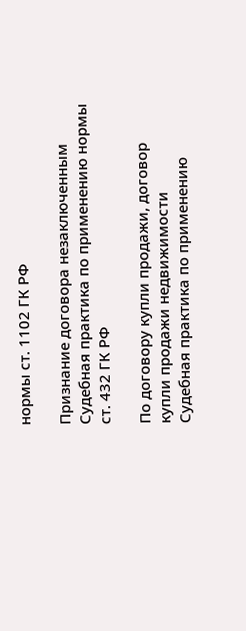нормы ст. 1102 ГК РФ

Признание договора незаключенным
Судебная практика по применению нормы ст. 432 ГК РФ

По договору купли продажи, договор купли продажи недвижимости
Судебная практика по применению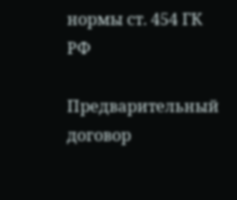нормы ст. 454 ГК РФ

Предварительный договор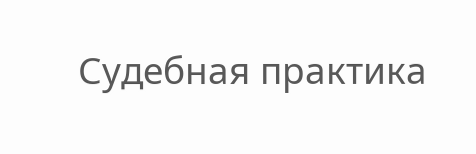Судебная практика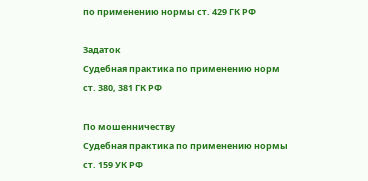по применению нормы ст. 429 ГК РФ

Задаток
Судебная практика по применению норм ст. 380, 381 ГК РФ

По мошенничеству
Судебная практика по применению нормы ст. 159 УК РФ